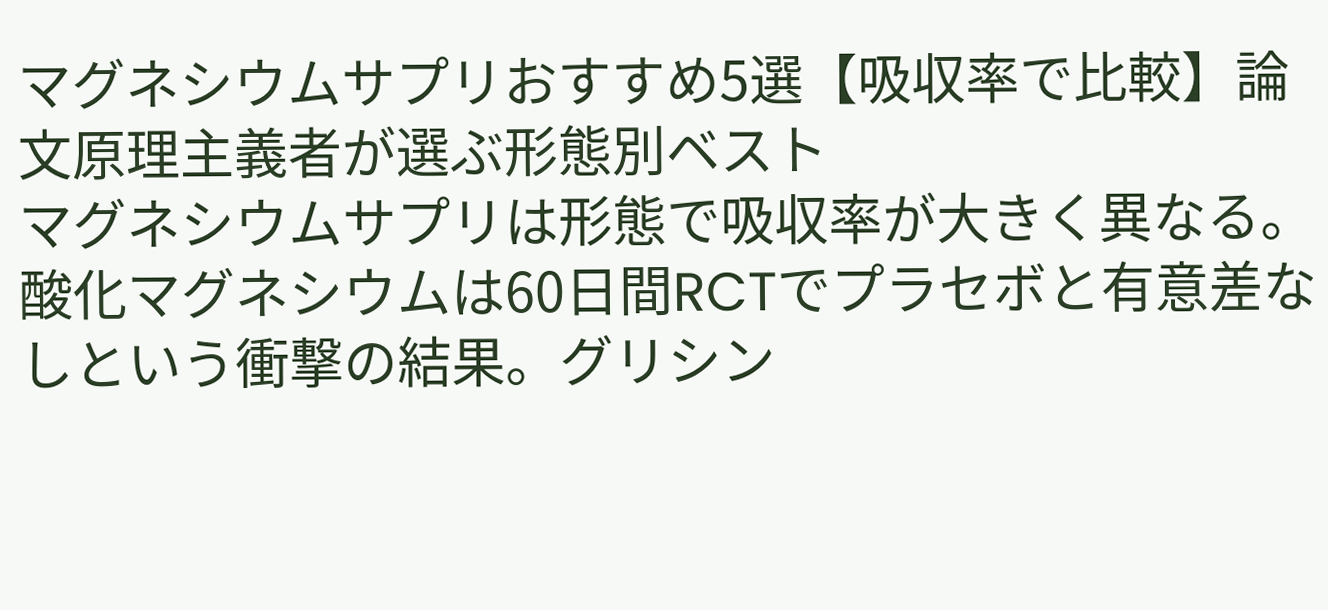マグネシウムサプリおすすめ5選【吸収率で比較】論文原理主義者が選ぶ形態別ベスト
マグネシウムサプリは形態で吸収率が大きく異なる。酸化マグネシウムは60日間RCTでプラセボと有意差なしという衝撃の結果。グリシン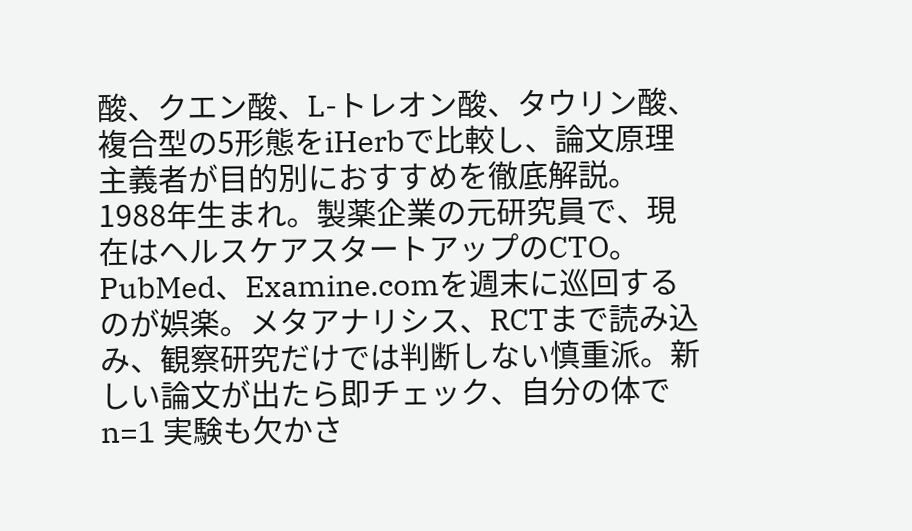酸、クエン酸、L-トレオン酸、タウリン酸、複合型の5形態をiHerbで比較し、論文原理主義者が目的別におすすめを徹底解説。
1988年生まれ。製薬企業の元研究員で、現在はヘルスケアスタートアップのCTO。
PubMed、Examine.comを週末に巡回するのが娯楽。メタアナリシス、RCTまで読み込み、観察研究だけでは判断しない慎重派。新しい論文が出たら即チェック、自分の体で n=1 実験も欠かさ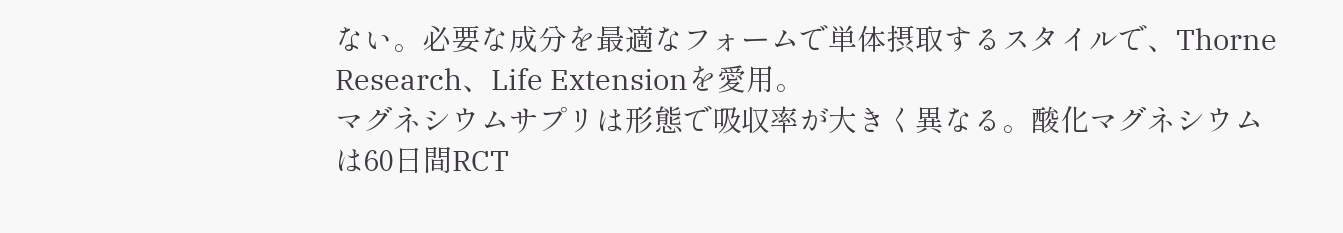ない。必要な成分を最適なフォームで単体摂取するスタイルで、Thorne Research、Life Extensionを愛用。
マグネシウムサプリは形態で吸収率が大きく異なる。酸化マグネシウムは60日間RCT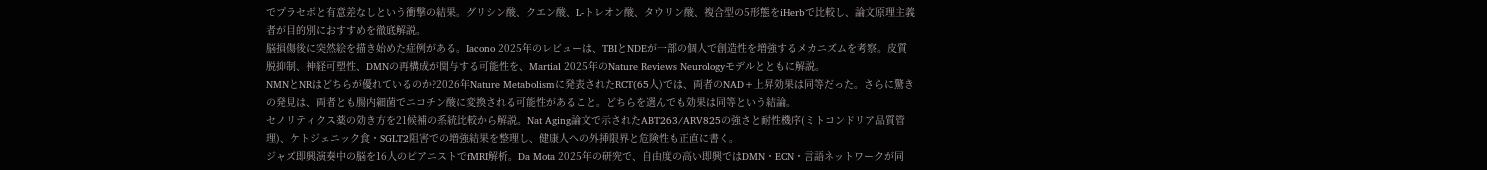でプラセボと有意差なしという衝撃の結果。グリシン酸、クエン酸、L-トレオン酸、タウリン酸、複合型の5形態をiHerbで比較し、論文原理主義者が目的別におすすめを徹底解説。
脳損傷後に突然絵を描き始めた症例がある。Iacono 2025年のレビューは、TBIとNDEが一部の個人で創造性を増強するメカニズムを考察。皮質脱抑制、神経可塑性、DMNの再構成が関与する可能性を、Martial 2025年のNature Reviews Neurologyモデルとともに解説。
NMNとNRはどちらが優れているのか?2026年Nature Metabolismに発表されたRCT(65人)では、両者のNAD+上昇効果は同等だった。さらに驚きの発見は、両者とも腸内細菌でニコチン酸に変換される可能性があること。どちらを選んでも効果は同等という結論。
セノリティクス薬の効き方を21候補の系統比較から解説。Nat Aging論文で示されたABT263/ARV825の強さと耐性機序(ミトコンドリア品質管理)、ケトジェニック食・SGLT2阻害での増強結果を整理し、健康人への外挿限界と危険性も正直に書く。
ジャズ即興演奏中の脳を16人のピアニストでfMRI解析。Da Mota 2025年の研究で、自由度の高い即興ではDMN・ECN・言語ネットワークが同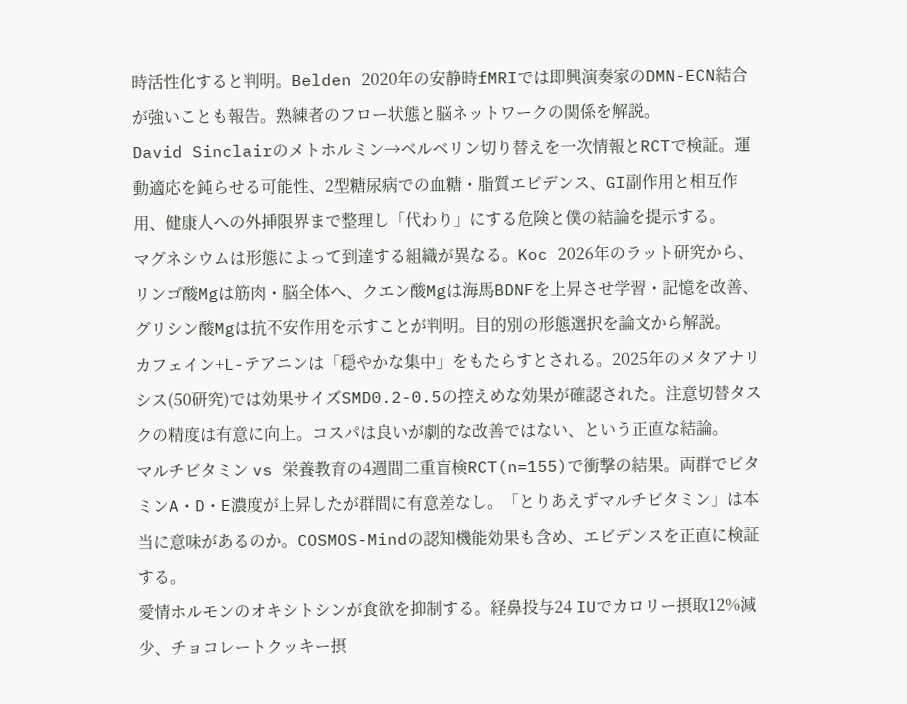時活性化すると判明。Belden 2020年の安静時fMRIでは即興演奏家のDMN-ECN結合が強いことも報告。熟練者のフロー状態と脳ネットワークの関係を解説。
David Sinclairのメトホルミン→ベルベリン切り替えを一次情報とRCTで検証。運動適応を鈍らせる可能性、2型糖尿病での血糖・脂質エビデンス、GI副作用と相互作用、健康人への外挿限界まで整理し「代わり」にする危険と僕の結論を提示する。
マグネシウムは形態によって到達する組織が異なる。Koc 2026年のラット研究から、リンゴ酸Mgは筋肉・脳全体へ、クエン酸Mgは海馬BDNFを上昇させ学習・記憶を改善、グリシン酸Mgは抗不安作用を示すことが判明。目的別の形態選択を論文から解説。
カフェイン+L-テアニンは「穏やかな集中」をもたらすとされる。2025年のメタアナリシス(50研究)では効果サイズSMD0.2-0.5の控えめな効果が確認された。注意切替タスクの精度は有意に向上。コスパは良いが劇的な改善ではない、という正直な結論。
マルチビタミン vs 栄養教育の4週間二重盲検RCT(n=155)で衝撃の結果。両群でビタミンA・D・E濃度が上昇したが群間に有意差なし。「とりあえずマルチビタミン」は本当に意味があるのか。COSMOS-Mindの認知機能効果も含め、エビデンスを正直に検証する。
愛情ホルモンのオキシトシンが食欲を抑制する。経鼻投与24 IUでカロリー摂取12%減少、チョコレートクッキー摂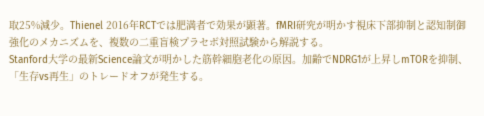取25%減少。Thienel 2016年RCTでは肥満者で効果が顕著。fMRI研究が明かす視床下部抑制と認知制御強化のメカニズムを、複数の二重盲検プラセボ対照試験から解説する。
Stanford大学の最新Science論文が明かした筋幹細胞老化の原因。加齢でNDRG1が上昇しmTORを抑制、「生存vs再生」のトレードオフが発生する。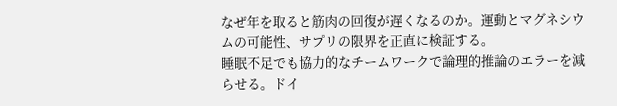なぜ年を取ると筋肉の回復が遅くなるのか。運動とマグネシウムの可能性、サプリの限界を正直に検証する。
睡眠不足でも協力的なチームワークで論理的推論のエラーを減らせる。ドイ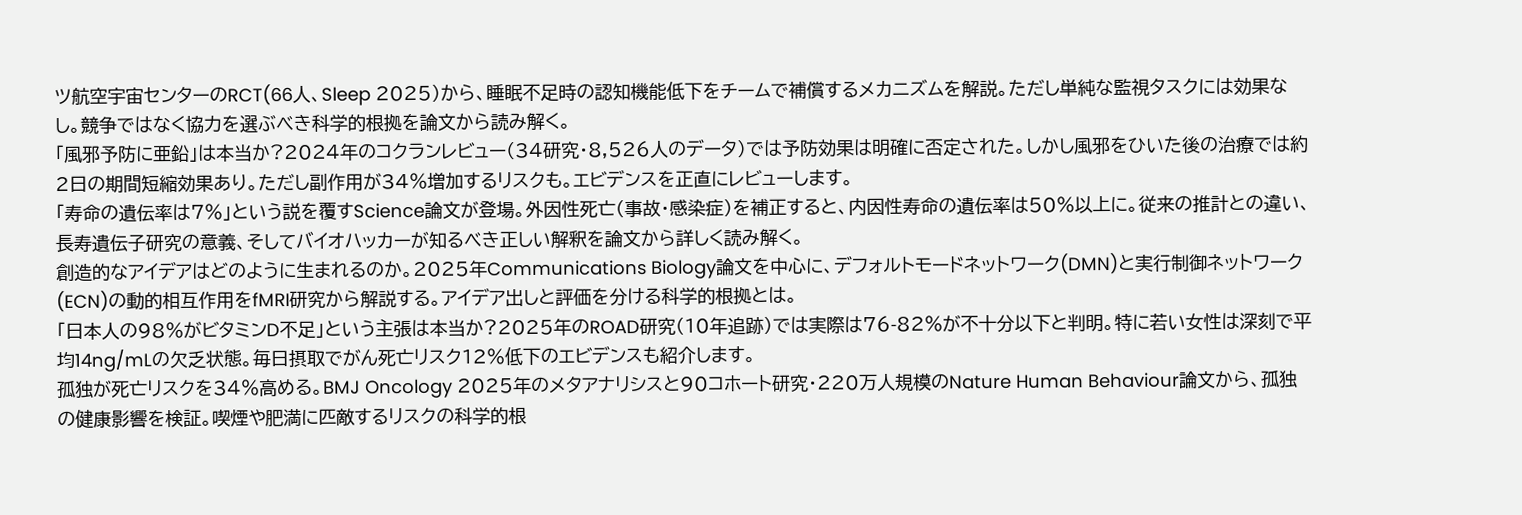ツ航空宇宙センターのRCT(66人、Sleep 2025)から、睡眠不足時の認知機能低下をチームで補償するメカニズムを解説。ただし単純な監視タスクには効果なし。競争ではなく協力を選ぶべき科学的根拠を論文から読み解く。
「風邪予防に亜鉛」は本当か?2024年のコクランレビュー(34研究・8,526人のデータ)では予防効果は明確に否定された。しかし風邪をひいた後の治療では約2日の期間短縮効果あり。ただし副作用が34%増加するリスクも。エビデンスを正直にレビューします。
「寿命の遺伝率は7%」という説を覆すScience論文が登場。外因性死亡(事故・感染症)を補正すると、内因性寿命の遺伝率は50%以上に。従来の推計との違い、長寿遺伝子研究の意義、そしてバイオハッカーが知るべき正しい解釈を論文から詳しく読み解く。
創造的なアイデアはどのように生まれるのか。2025年Communications Biology論文を中心に、デフォルトモードネットワーク(DMN)と実行制御ネットワーク(ECN)の動的相互作用をfMRI研究から解説する。アイデア出しと評価を分ける科学的根拠とは。
「日本人の98%がビタミンD不足」という主張は本当か?2025年のROAD研究(10年追跡)では実際は76-82%が不十分以下と判明。特に若い女性は深刻で平均14ng/mLの欠乏状態。毎日摂取でがん死亡リスク12%低下のエビデンスも紹介します。
孤独が死亡リスクを34%高める。BMJ Oncology 2025年のメタアナリシスと90コホート研究・220万人規模のNature Human Behaviour論文から、孤独の健康影響を検証。喫煙や肥満に匹敵するリスクの科学的根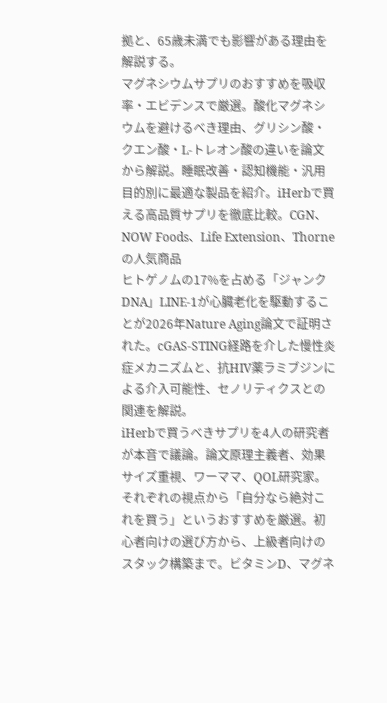拠と、65歳未満でも影響がある理由を解説する。
マグネシウムサプリのおすすめを吸収率・エビデンスで厳選。酸化マグネシウムを避けるべき理由、グリシン酸・クエン酸・L-トレオン酸の違いを論文から解説。睡眠改善・認知機能・汎用目的別に最適な製品を紹介。iHerbで買える高品質サプリを徹底比較。CGN、NOW Foods、Life Extension、Thorneの人気商品
ヒトゲノムの17%を占める「ジャンクDNA」LINE-1が心臓老化を駆動することが2026年Nature Aging論文で証明された。cGAS-STING経路を介した慢性炎症メカニズムと、抗HIV薬ラミブジンによる介入可能性、セノリティクスとの関連を解説。
iHerbで買うべきサプリを4人の研究者が本音で議論。論文原理主義者、効果サイズ重視、ワーママ、QOL研究家。それぞれの視点から「自分なら絶対これを買う」というおすすめを厳選。初心者向けの選び方から、上級者向けのスタック構築まで。ビタミンD、マグネ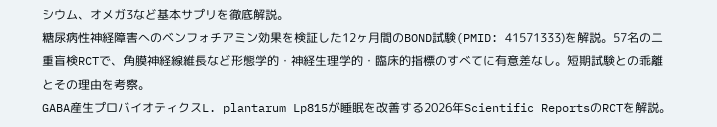シウム、オメガ3など基本サプリを徹底解説。
糖尿病性神経障害へのベンフォチアミン効果を検証した12ヶ月間のBOND試験(PMID: 41571333)を解説。57名の二重盲検RCTで、角膜神経線維長など形態学的・神経生理学的・臨床的指標のすべてに有意差なし。短期試験との乖離とその理由を考察。
GABA産生プロバイオティクスL. plantarum Lp815が睡眠を改善する2026年Scientific ReportsのRCTを解説。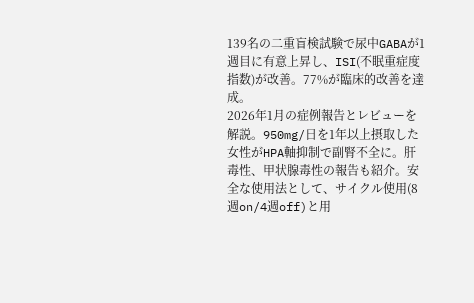139名の二重盲検試験で尿中GABAが1週目に有意上昇し、ISI(不眠重症度指数)が改善。77%が臨床的改善を達成。
2026年1月の症例報告とレビューを解説。950mg/日を1年以上摂取した女性がHPA軸抑制で副腎不全に。肝毒性、甲状腺毒性の報告も紹介。安全な使用法として、サイクル使用(8週on/4週off)と用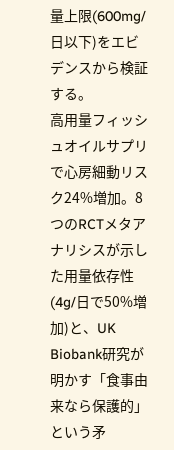量上限(600mg/日以下)をエビデンスから検証する。
高用量フィッシュオイルサプリで心房細動リスク24%増加。8つのRCTメタアナリシスが示した用量依存性(4g/日で50%増加)と、UK Biobank研究が明かす「食事由来なら保護的」という矛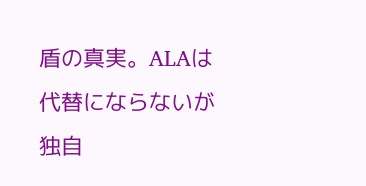盾の真実。ALAは代替にならないが独自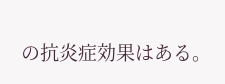の抗炎症効果はある。